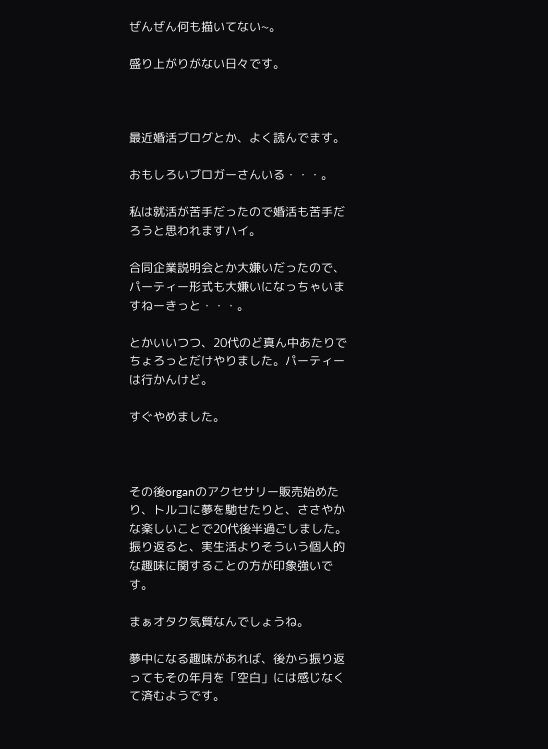ぜんぜん何も描いてない~。

盛り上がりがない日々です。



最近婚活ブログとか、よく読んでます。

おもしろいブロガーさんいる・・・。

私は就活が苦手だったので婚活も苦手だろうと思われますハイ。

合同企業説明会とか大嫌いだったので、パーティー形式も大嫌いになっちゃいますねーきっと・・・。

とかいいつつ、20代のど真ん中あたりでちょろっとだけやりました。パーティーは行かんけど。

すぐやめました。



その後organのアクセサリー販売始めたり、トルコに夢を馳せたりと、ささやかな楽しいことで20代後半過ごしました。振り返ると、実生活よりそういう個人的な趣味に関することの方が印象強いです。

まぁオタク気質なんでしょうね。

夢中になる趣味があれば、後から振り返ってもその年月を「空白」には感じなくて済むようです。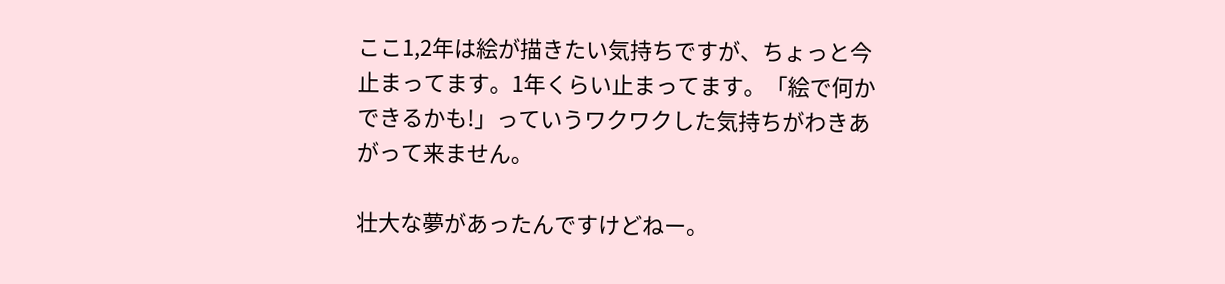ここ1,2年は絵が描きたい気持ちですが、ちょっと今止まってます。1年くらい止まってます。「絵で何かできるかも!」っていうワクワクした気持ちがわきあがって来ません。

壮大な夢があったんですけどねー。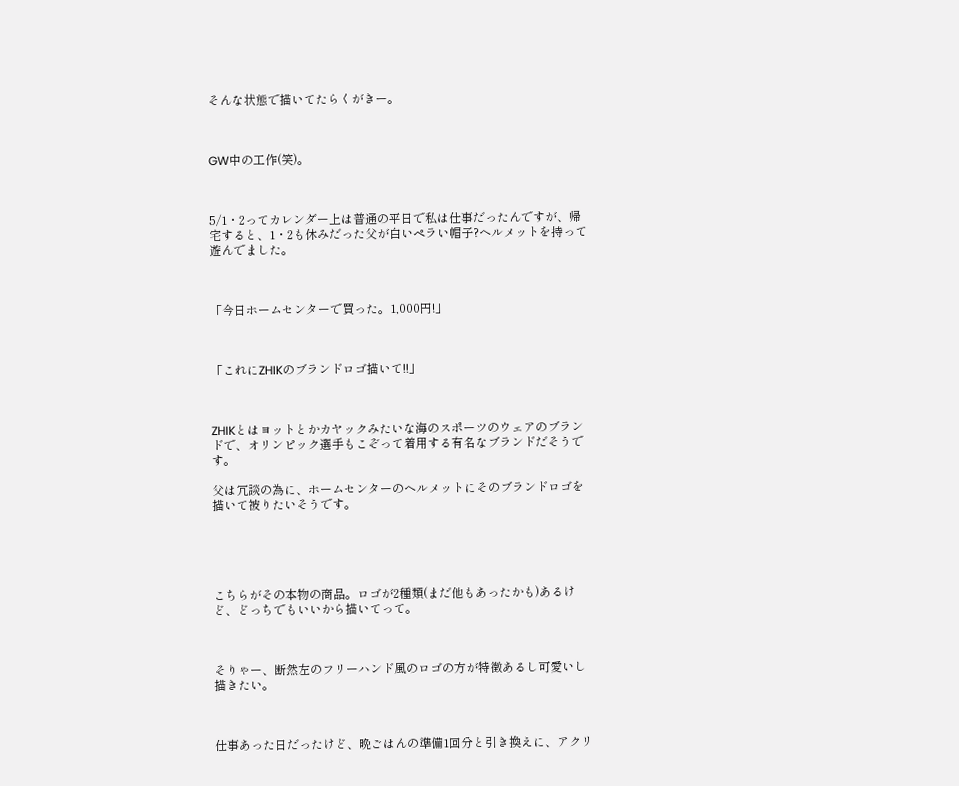そんな状態で描いてたらくがきー。



GW中の工作(笑)。



5/1・2ってカレンダー上は普通の平日で私は仕事だったんですが、帰宅すると、1・2も休みだった父が白いペラい帽子?ヘルメットを持って遊んでました。



「今日ホームセンターで買った。1,000円!」



「これにZHIKのブランドロゴ描いて!!」



ZHIKとはヨットとかカヤックみたいな海のスポーツのウェアのブランドで、オリンピック選手もこぞって着用する有名なブランドだそうです。

父は冗談の為に、ホームセンターのヘルメットにそのブランドロゴを描いて被りたいそうです。





こちらがその本物の商品。ロゴが2種類(まだ他もあったかも)あるけど、どっちでもいいから描いてって。



そりゃー、断然左のフリーハンド風のロゴの方が特徴あるし可愛いし描きたい。



仕事あった日だったけど、晩ごはんの準備1回分と引き換えに、アクリ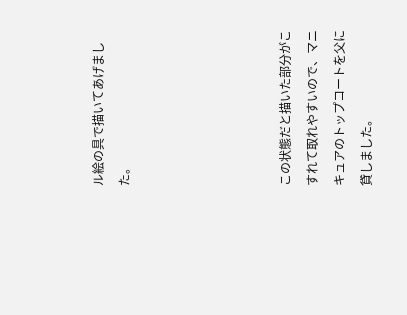ル絵の具で描いてあげました。





この状態だと描いた部分がこすれて取れやすいので、マニキュアのトップコートを父に貸しました。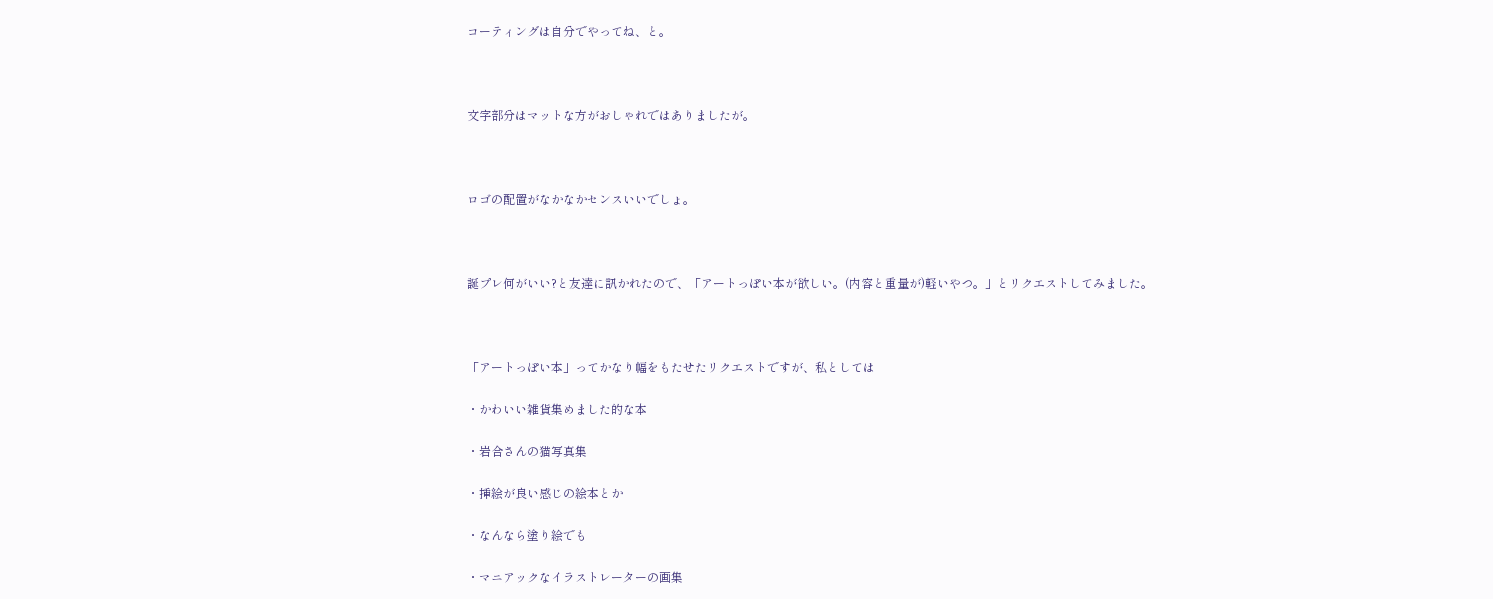コーティングは自分でやってね、と。



文字部分はマットな方がおしゃれではありましたが。



ロゴの配置がなかなかセンスいいでしょ。



誕プレ何がいい?と友達に訊かれたので、「アートっぽい本が欲しい。(内容と重量が)軽いやつ。」とリクエストしてみました。



「アートっぽい本」ってかなり幅をもたせたリクエストですが、私としては

・かわいい雑貨集めました的な本

・岩合さんの猫写真集

・挿絵が良い感じの絵本とか

・なんなら塗り絵でも

・マニアックなイラストレーターの画集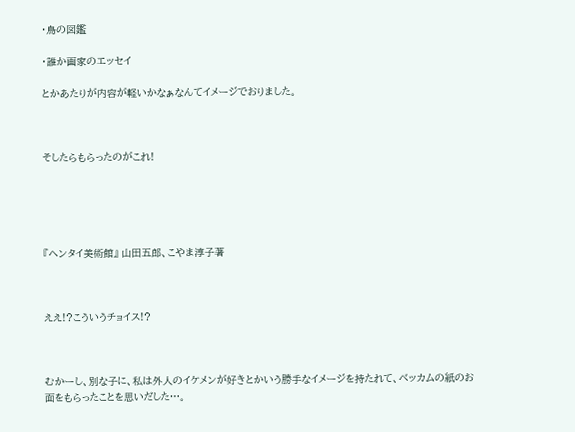・鳥の図鑑

・誰か画家のエッセイ

とかあたりが内容が軽いかなぁなんてイメージでおりました。



そしたらもらったのがこれ!





『ヘンタイ美術館』 山田五郎、こやま淳子著



ええ!?こういうチョイス!?



むかーし、別な子に、私は外人のイケメンが好きとかいう勝手なイメージを持たれて、ベッカムの紙のお面をもらったことを思いだした…。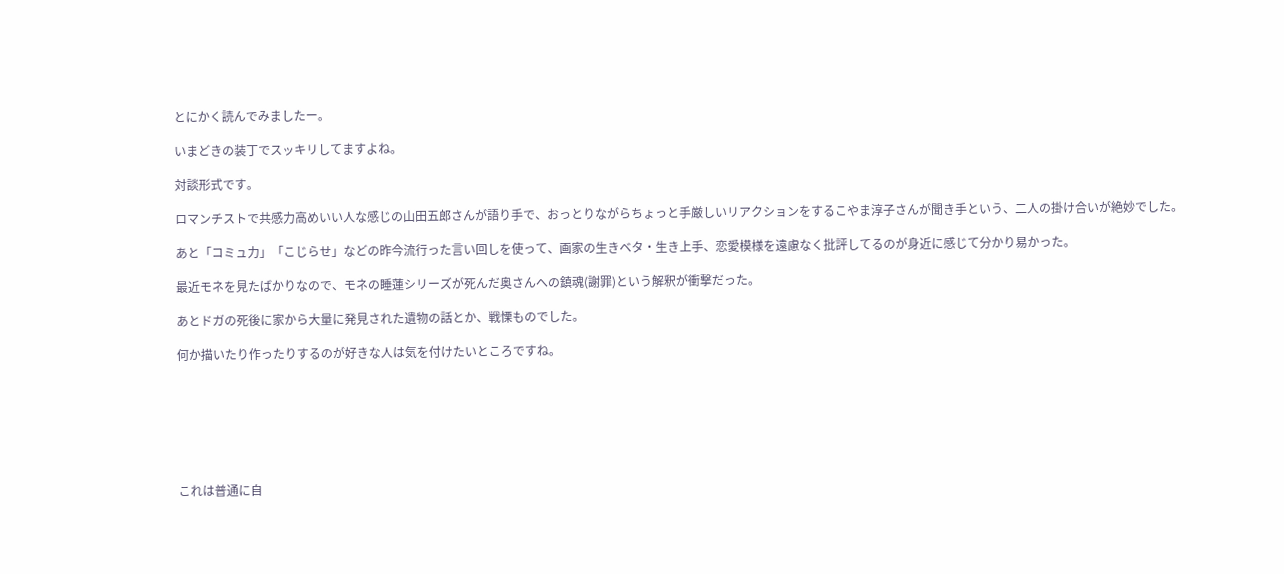とにかく読んでみましたー。

いまどきの装丁でスッキリしてますよね。

対談形式です。

ロマンチストで共感力高めいい人な感じの山田五郎さんが語り手で、おっとりながらちょっと手厳しいリアクションをするこやま淳子さんが聞き手という、二人の掛け合いが絶妙でした。

あと「コミュ力」「こじらせ」などの昨今流行った言い回しを使って、画家の生きベタ・生き上手、恋愛模様を遠慮なく批評してるのが身近に感じて分かり易かった。

最近モネを見たばかりなので、モネの睡蓮シリーズが死んだ奥さんへの鎮魂(謝罪)という解釈が衝撃だった。

あとドガの死後に家から大量に発見された遺物の話とか、戦慄ものでした。

何か描いたり作ったりするのが好きな人は気を付けたいところですね。







これは普通に自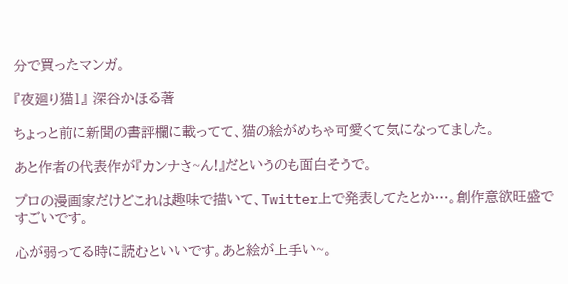分で買ったマンガ。

『夜廻り猫1』 深谷かほる著

ちょっと前に新聞の書評欄に載ってて、猫の絵がめちゃ可愛くて気になってました。

あと作者の代表作が『カンナさ~ん!』だというのも面白そうで。

プロの漫画家だけどこれは趣味で描いて、Twitter上で発表してたとか…。創作意欲旺盛ですごいです。

心が弱ってる時に読むといいです。あと絵が上手い~。